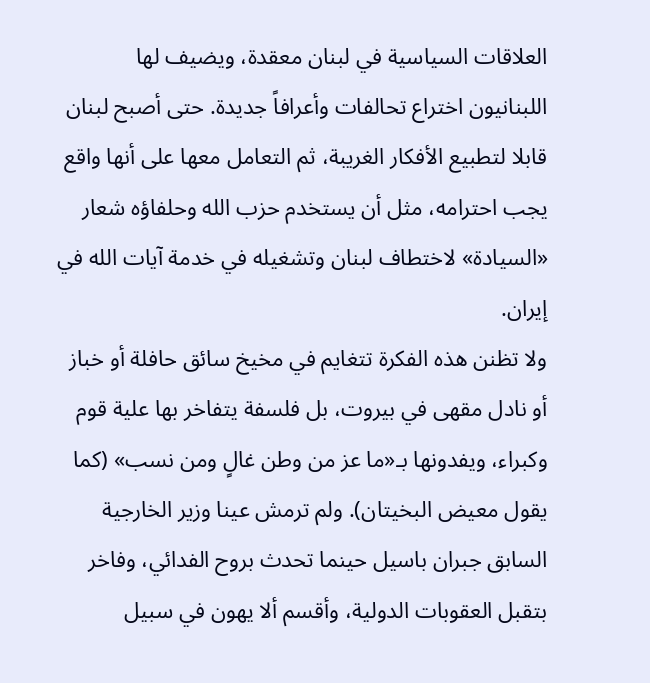العلاقات السياسية في لبنان معقدة، ويضيف لها اللبنانيون اختراع تحالفات وأعرافاً جديدة. حتى أصبح لبنان قابلا لتطبيع الأفكار الغريبة، ثم التعامل معها على أنها واقع يجب احترامه، مثل أن يستخدم حزب الله وحلفاؤه شعار «السيادة» لاختطاف لبنان وتشغيله في خدمة آيات الله في إيران.
ولا تظنن هذه الفكرة تتغايم في مخيخ سائق حافلة أو خباز أو نادل مقهى في بيروت، بل فلسفة يتفاخر بها علية قوم وكبراء، ويفدونها بـ«ما عز من وطن غالٍ ومن نسب» (كما يقول معيض البخيتان). ولم ترمش عينا وزير الخارجية السابق جبران باسيل حينما تحدث بروح الفدائي، وفاخر بتقبل العقوبات الدولية، وأقسم ألا يهون في سبيل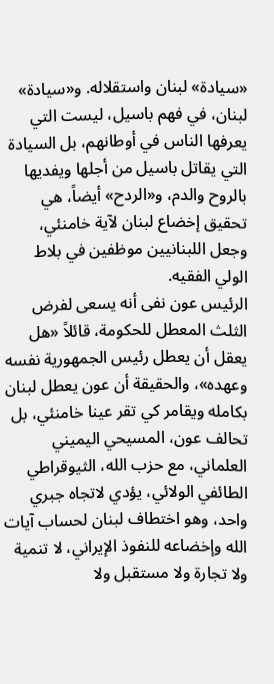«سيادة» لبنان واستقلاله. و«سيادة» لبنان، في فهم باسيل، ليست التي يعرفها الناس في أوطانهم، بل السيادة التي يقاتل باسيل من أجلها ويفديها بالروح والدم، و«الردح» أيضاً، هي تحقيق إخضاع لبنان لآية خامنئي، وجعل اللبنانيين موظفين في بلاط الولي الفقيه.
الرئيس عون نفى أنه يسعى لفرض الثلث المعطل للحكومة، قائلاً «هل يعقل أن يعطل رئيس الجمهورية نفسه وعهده»، والحقيقة أن عون يعطل لبنان بكامله ويقامر كي تقر عينا خامنئي، بل تحالف عون، المسيحي اليميني العلماني، مع حزب الله، الثيوقراطي الطائفي الولائي، يؤدي لاتجاه جبري واحد، وهو اختطاف لبنان لحساب آيات الله وإخضاعه للنفوذ الإيراني، لا تنمية ولا تجارة ولا مستقبل ولا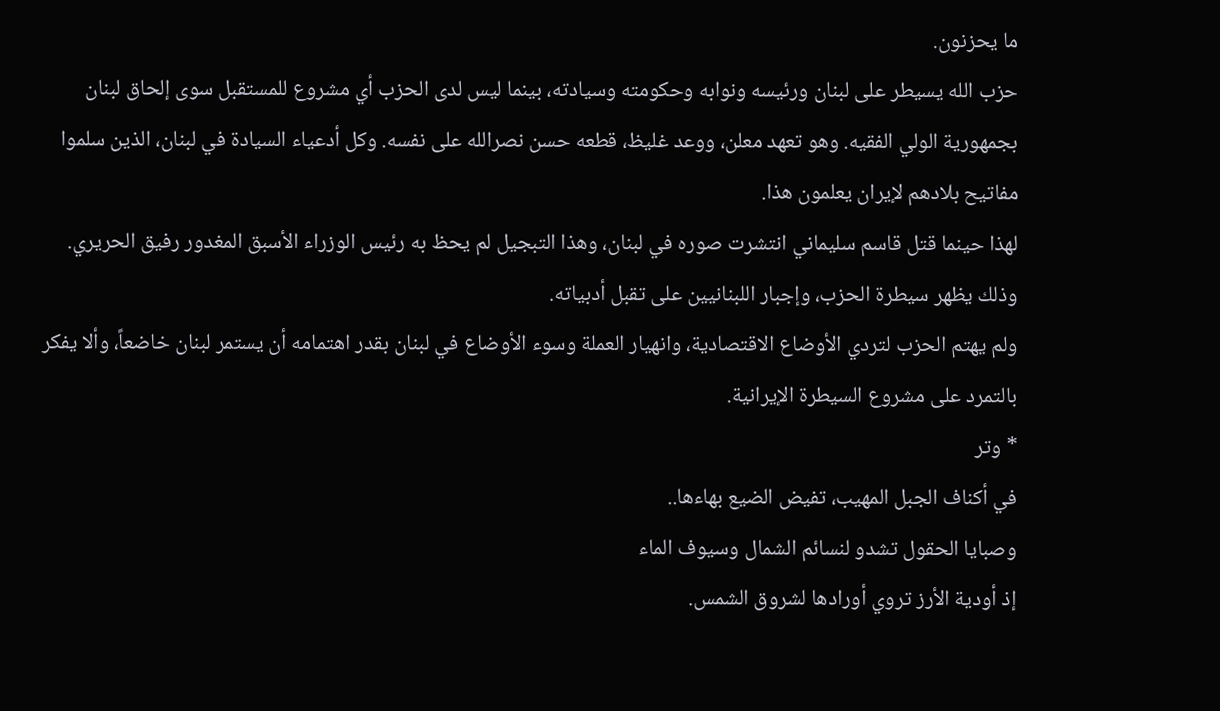ما يحزنون.
حزب الله يسيطر على لبنان ورئيسه ونوابه وحكومته وسيادته، بينما ليس لدى الحزب أي مشروع للمستقبل سوى إلحاق لبنان بجمهورية الولي الفقيه. وهو تعهد معلن، ووعد غليظ، قطعه حسن نصرالله على نفسه. وكل أدعياء السيادة في لبنان، الذين سلموا مفاتيح بلادهم لإيران يعلمون هذا.
لهذا حينما قتل قاسم سليماني انتشرت صوره في لبنان، وهذا التبجيل لم يحظ به رئيس الوزراء الأسبق المغدور رفيق الحريري. وذلك يظهر سيطرة الحزب، وإجبار اللبنانيين على تقبل أدبياته.
ولم يهتم الحزب لتردي الأوضاع الاقتصادية، وانهيار العملة وسوء الأوضاع في لبنان بقدر اهتمامه أن يستمر لبنان خاضعاً، وألا يفكر بالتمرد على مشروع السيطرة الإيرانية.
* وتر
في أكناف الجبل المهيب، تفيض الضيع بهاءها..
وصبايا الحقول تشدو لنسائم الشمال وسيوف الماء
إذ أودية الأرز تروي أورادها لشروق الشمس.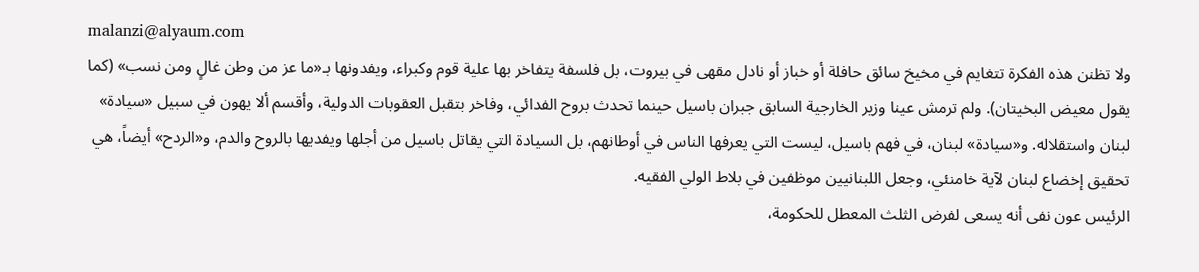malanzi@alyaum.com
ولا تظنن هذه الفكرة تتغايم في مخيخ سائق حافلة أو خباز أو نادل مقهى في بيروت، بل فلسفة يتفاخر بها علية قوم وكبراء، ويفدونها بـ«ما عز من وطن غالٍ ومن نسب» (كما يقول معيض البخيتان). ولم ترمش عينا وزير الخارجية السابق جبران باسيل حينما تحدث بروح الفدائي، وفاخر بتقبل العقوبات الدولية، وأقسم ألا يهون في سبيل «سيادة» لبنان واستقلاله. و«سيادة» لبنان، في فهم باسيل، ليست التي يعرفها الناس في أوطانهم، بل السيادة التي يقاتل باسيل من أجلها ويفديها بالروح والدم، و«الردح» أيضاً، هي تحقيق إخضاع لبنان لآية خامنئي، وجعل اللبنانيين موظفين في بلاط الولي الفقيه.
الرئيس عون نفى أنه يسعى لفرض الثلث المعطل للحكومة،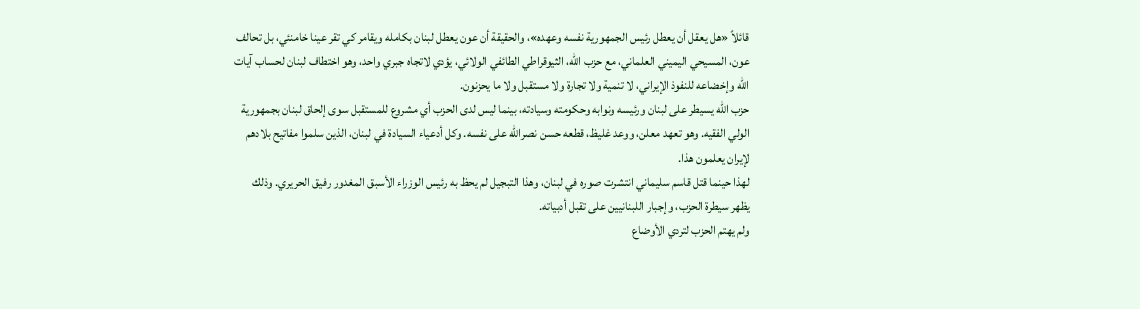قائلاً «هل يعقل أن يعطل رئيس الجمهورية نفسه وعهده»، والحقيقة أن عون يعطل لبنان بكامله ويقامر كي تقر عينا خامنئي، بل تحالف عون، المسيحي اليميني العلماني، مع حزب الله، الثيوقراطي الطائفي الولائي، يؤدي لاتجاه جبري واحد، وهو اختطاف لبنان لحساب آيات الله وإخضاعه للنفوذ الإيراني، لا تنمية ولا تجارة ولا مستقبل ولا ما يحزنون.
حزب الله يسيطر على لبنان ورئيسه ونوابه وحكومته وسيادته، بينما ليس لدى الحزب أي مشروع للمستقبل سوى إلحاق لبنان بجمهورية الولي الفقيه. وهو تعهد معلن، ووعد غليظ، قطعه حسن نصرالله على نفسه. وكل أدعياء السيادة في لبنان، الذين سلموا مفاتيح بلادهم لإيران يعلمون هذا.
لهذا حينما قتل قاسم سليماني انتشرت صوره في لبنان، وهذا التبجيل لم يحظ به رئيس الوزراء الأسبق المغدور رفيق الحريري. وذلك يظهر سيطرة الحزب، وإجبار اللبنانيين على تقبل أدبياته.
ولم يهتم الحزب لتردي الأوضاع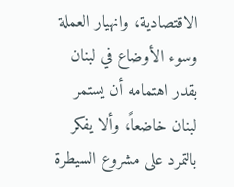الاقتصادية، وانهيار العملة وسوء الأوضاع في لبنان بقدر اهتمامه أن يستمر لبنان خاضعاً، وألا يفكر بالتمرد على مشروع السيطرة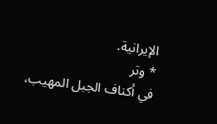الإيرانية.
* وتر
في أكناف الجبل المهيب،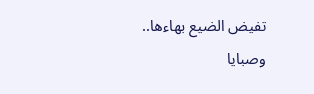تفيض الضيع بهاءها..
وصبايا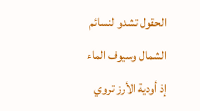الحقول تشدو لنسائم الشمال وسيوف الماء
إذ أودية الأرز تروي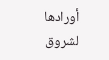أورادها لشروق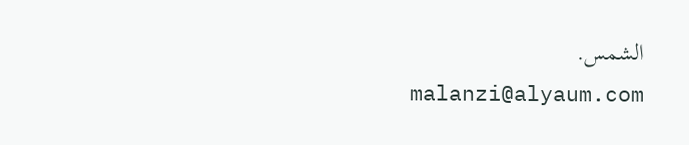الشمس.
malanzi@alyaum.com